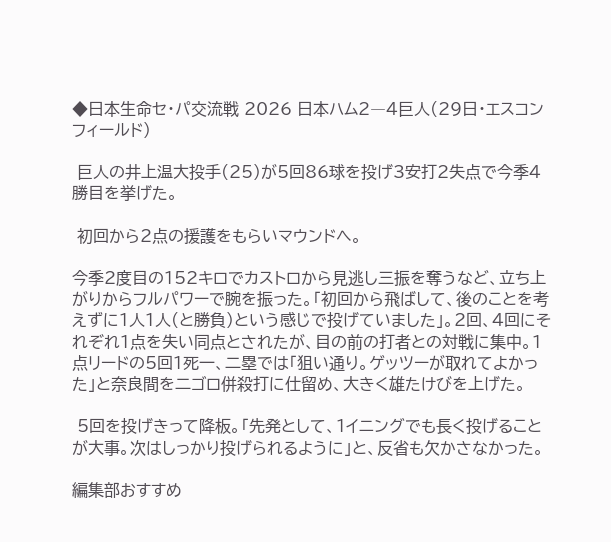◆日本生命セ・パ交流戦 2026 日本ハム2―4巨人(29日・エスコンフィールド)

 巨人の井上温大投手(25)が5回86球を投げ3安打2失点で今季4勝目を挙げた。

 初回から2点の援護をもらいマウンドへ。

今季2度目の152キロでカストロから見逃し三振を奪うなど、立ち上がりからフルパワーで腕を振った。「初回から飛ばして、後のことを考えずに1人1人(と勝負)という感じで投げていました」。2回、4回にそれぞれ1点を失い同点とされたが、目の前の打者との対戦に集中。1点リードの5回1死一、二塁では「狙い通り。ゲッツーが取れてよかった」と奈良間を二ゴロ併殺打に仕留め、大きく雄たけびを上げた。

 5回を投げきって降板。「先発として、1イニングでも長く投げることが大事。次はしっかり投げられるように」と、反省も欠かさなかった。

編集部おすすめ